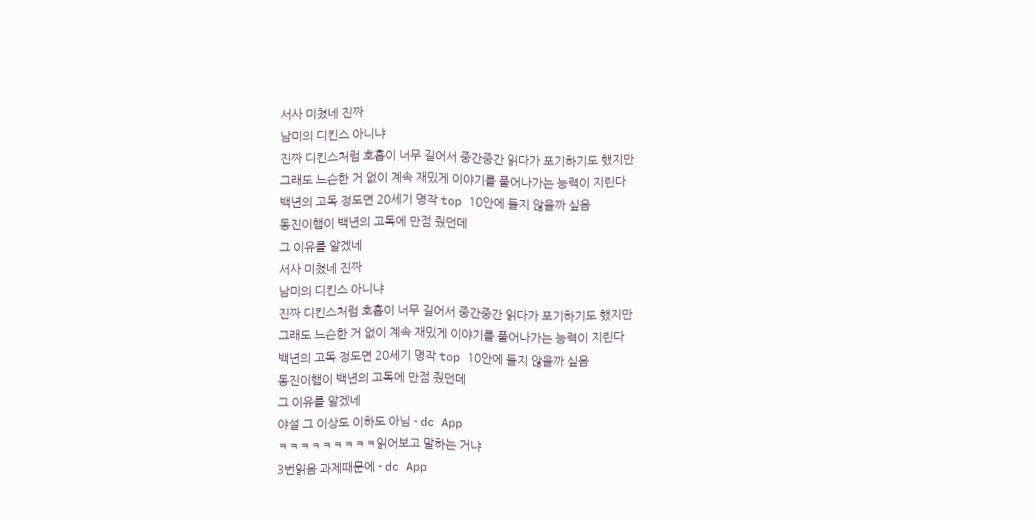서사 미쳤네 진짜
남미의 디킨스 아니냐
진짜 디킨스처럼 호흡이 너무 길어서 중간중간 읽다가 포기하기도 했지만
그래도 느슨한 거 없이 계속 재밌게 이야기를 풀어나가는 능력이 지린다
백년의 고독 정도면 20세기 명작 top 10안에 들지 않을까 싶음
동진이햄이 백년의 고독에 만점 줬던데
그 이유를 알겠네
서사 미쳤네 진짜
남미의 디킨스 아니냐
진짜 디킨스처럼 호흡이 너무 길어서 중간중간 읽다가 포기하기도 했지만
그래도 느슨한 거 없이 계속 재밌게 이야기를 풀어나가는 능력이 지린다
백년의 고독 정도면 20세기 명작 top 10안에 들지 않을까 싶음
동진이햄이 백년의 고독에 만점 줬던데
그 이유를 알겠네
야설 그 이상도 이하도 아님 - dc App
ㅋㅋㅋㅋㅋㅋㅋㅋㅋ읽어보고 말하는 거냐
3번읽음 과제때문에 - dc App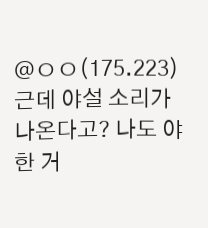@ㅇㅇ(175.223) 근데 야설 소리가 나온다고? 나도 야한 거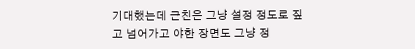기대했는데 근친은 그냥 설정 정도로 짚고 넘어가고 야한 장면도 그냥 정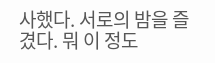사했다. 서로의 밤을 즐겼다. 뭐 이 정도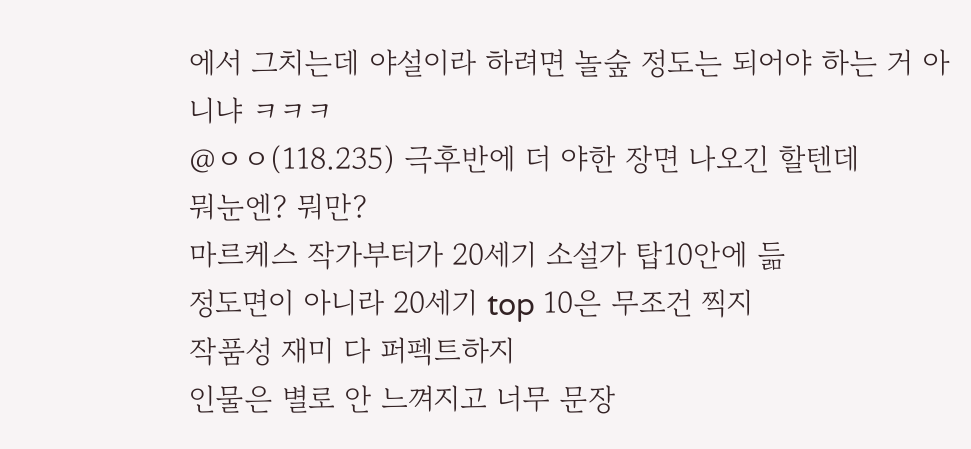에서 그치는데 야설이라 하려면 놀숲 정도는 되어야 하는 거 아니냐 ㅋㅋㅋ
@ㅇㅇ(118.235) 극후반에 더 야한 장면 나오긴 할텐데
뭐눈엔? 뭐만?
마르케스 작가부터가 20세기 소설가 탑10안에 듦
정도면이 아니라 20세기 top 10은 무조건 찍지
작품성 재미 다 퍼펙트하지
인물은 별로 안 느껴지고 너무 문장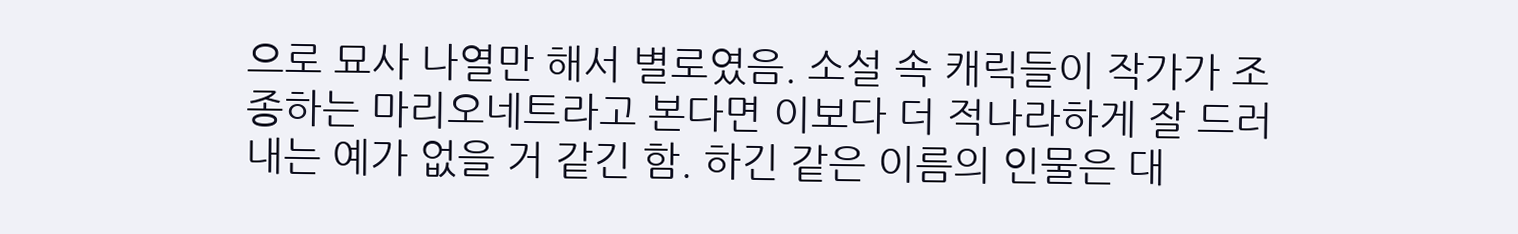으로 묘사 나열만 해서 별로였음. 소설 속 캐릭들이 작가가 조종하는 마리오네트라고 본다면 이보다 더 적나라하게 잘 드러내는 예가 없을 거 같긴 함. 하긴 같은 이름의 인물은 대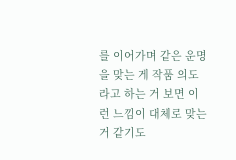를 이어가며 같은 운명을 맞는 게 작품 의도라고 하는 거 보면 이런 느낌이 대체로 맞는 거 같기도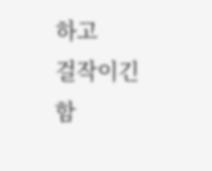하고
걸작이긴함